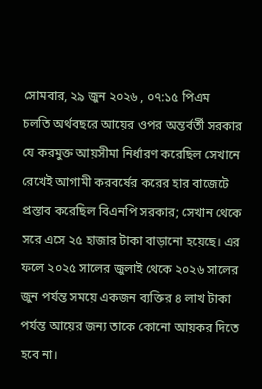সোমবার, ২৯ জুন ২০২৬ , ০৭:১৫ পিএম
চলতি অর্থবছরে আয়ের ওপর অন্তর্বর্তী সরকার যে করমুক্ত আয়সীমা নির্ধারণ করেছিল সেখানে রেখেই আগামী করবর্ষের করের হার বাজেটে প্রস্তাব করেছিল বিএনপি সরকার; সেখান থেকে সরে এসে ২৫ হাজার টাকা বাড়ানো হয়েছে। এর ফলে ২০২৫ সালের জুলাই থেকে ২০২৬ সালের জুন পর্যন্ত সময়ে একজন ব্যক্তির ৪ লাখ টাকা পর্যন্ত আয়ের জন্য তাকে কোনো আয়কর দিতে হবে না।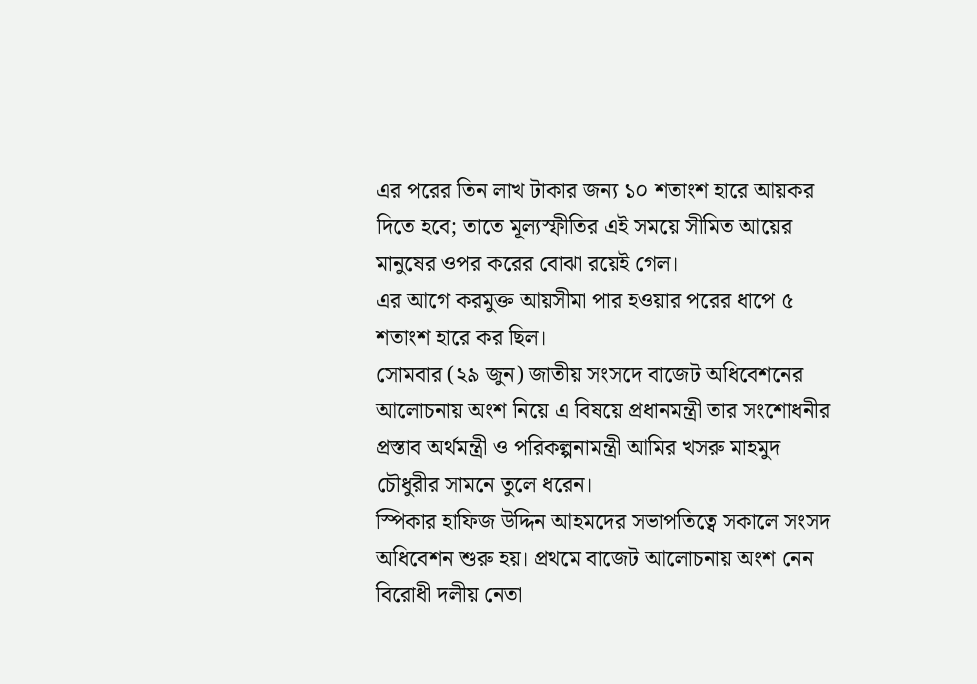এর পরের তিন লাখ টাকার জন্য ১০ শতাংশ হারে আয়কর দিতে হবে; তাতে মূল্যস্ফীতির এই সময়ে সীমিত আয়ের মানুষের ওপর করের বোঝা রয়েই গেল।
এর আগে করমুক্ত আয়সীমা পার হওয়ার পরের ধাপে ৫ শতাংশ হারে কর ছিল।
সোমবার (২৯ জুন) জাতীয় সংসদে বাজেট অধিবেশনের আলোচনায় অংশ নিয়ে এ বিষয়ে প্রধানমন্ত্রী তার সংশোধনীর প্রস্তাব অর্থমন্ত্রী ও পরিকল্পনামন্ত্রী আমির খসরু মাহমুদ চৌধুরীর সামনে তুলে ধরেন।
স্পিকার হাফিজ উদ্দিন আহমদের সভাপতিত্বে সকালে সংসদ অধিবেশন শুরু হয়। প্রথমে বাজেট আলোচনায় অংশ নেন বিরোধী দলীয় নেতা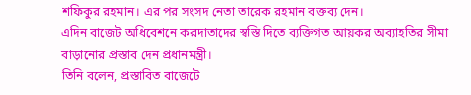শফিকুর রহমান। এর পর সংসদ নেতা তারেক রহমান বক্তব্য দেন।
এদিন বাজেট অধিবেশনে করদাতাদের স্বস্তি দিতে ব্যক্তিগত আয়কর অব্যাহতির সীমা বাড়ানোর প্রস্তাব দেন প্রধানমন্ত্রী।
তিনি বলেন, প্রস্তাবিত বাজেটে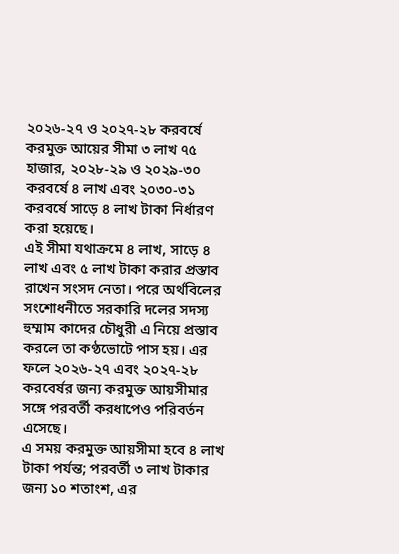২০২৬-২৭ ও ২০২৭-২৮ করবর্ষে করমুক্ত আয়ের সীমা ৩ লাখ ৭৫ হাজার, ২০২৮-২৯ ও ২০২৯-৩০ করবর্ষে ৪ লাখ এবং ২০৩০-৩১ করবর্ষে সাড়ে ৪ লাখ টাকা নির্ধারণ করা হয়েছে।
এই সীমা যথাক্রমে ৪ লাখ, সাড়ে ৪ লাখ এবং ৫ লাখ টাকা করার প্রস্তাব রাখেন সংসদ নেতা। পরে অর্থবিলের সংশোধনীতে সরকারি দলের সদস্য হুম্মাম কাদের চৌধুরী এ নিয়ে প্রস্তাব করলে তা কণ্ঠভোটে পাস হয়। এর ফলে ২০২৬-২৭ এবং ২০২৭-২৮ করবের্ষর জন্য করমুক্ত আয়সীমার সঙ্গে পরবর্তী করধাপেও পরিবর্তন এসেছে।
এ সময় করমুক্ত আয়সীমা হবে ৪ লাখ টাকা পর্যন্ত; পরবর্তী ৩ লাখ টাকার জন্য ১০ শতাংশ, এর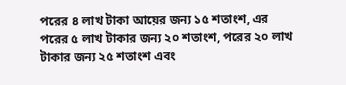পরের ৪ লাখ টাকা আয়ের জন্য ১৫ শতাংশ, এর পরের ৫ লাখ টাকার জন্য ২০ শতাংশ, পরের ২০ লাখ টাকার জন্য ২৫ শতাংশ এবং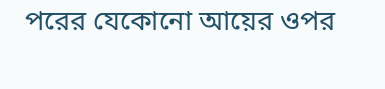পরের যেকোনো আয়ের ওপর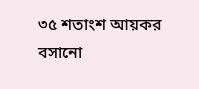৩৫ শতাংশ আয়কর বসানো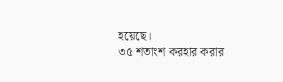হয়েছে।
৩৫ শতাংশ করহার করার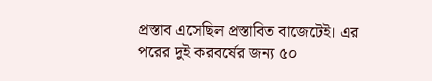প্রস্তাব এসেছিল প্রস্তাবিত বাজেটেই। এর পরের দুই করবর্ষের জন্য ৫০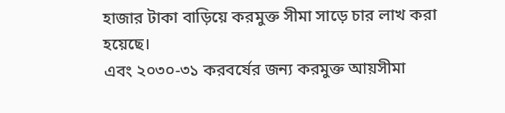হাজার টাকা বাড়িয়ে করমুক্ত সীমা সাড়ে চার লাখ করা হয়েছে।
এবং ২০৩০-৩১ করবর্ষের জন্য করমুক্ত আয়সীমা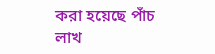করা হয়েছে পাঁচ লাখ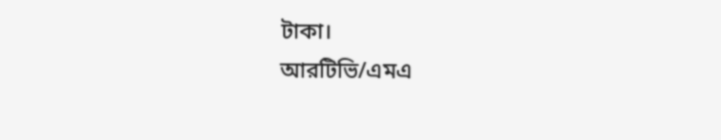টাকা।
আরটিভি/এমএ